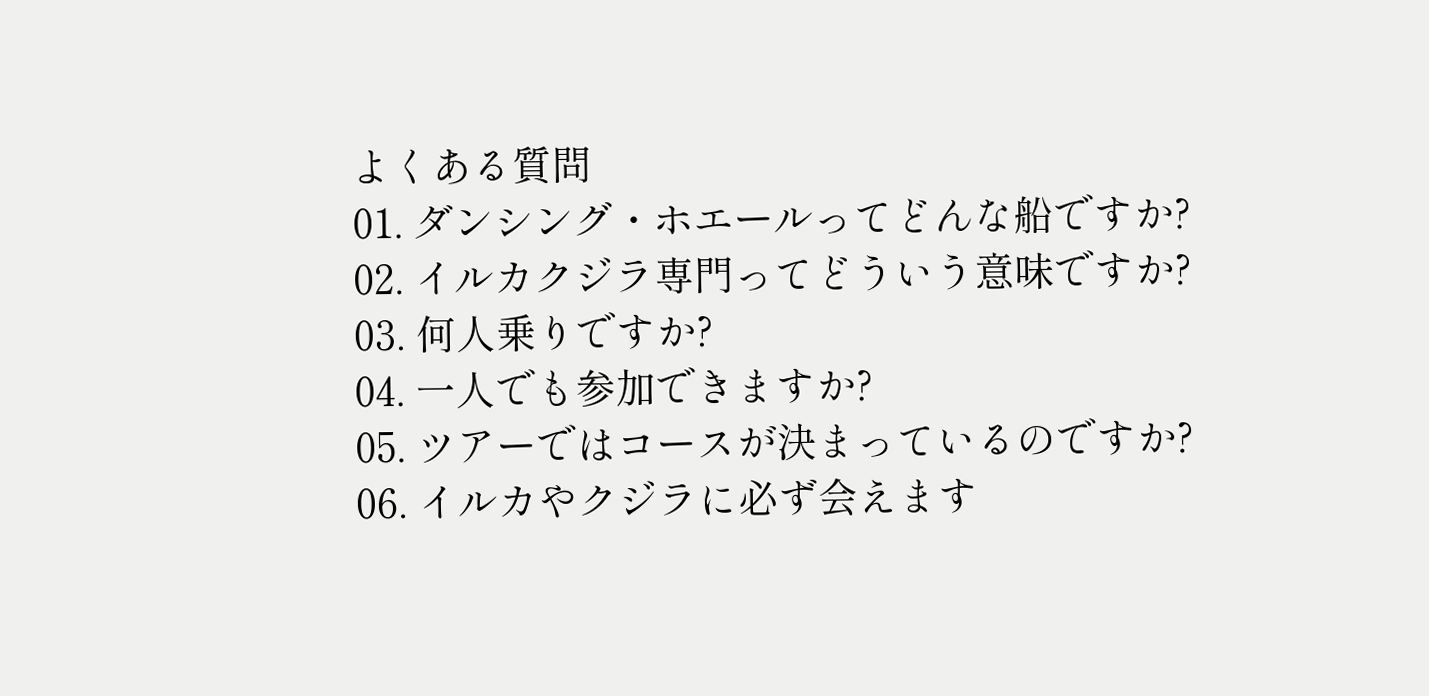よくある質問
01. ダンシング・ホエールってどんな船ですか?
02. イルカクジラ専門ってどういう意味ですか?
03. 何人乗りですか?
04. 一人でも参加できますか?
05. ツアーではコースが決まっているのですか?
06. イルカやクジラに必ず会えます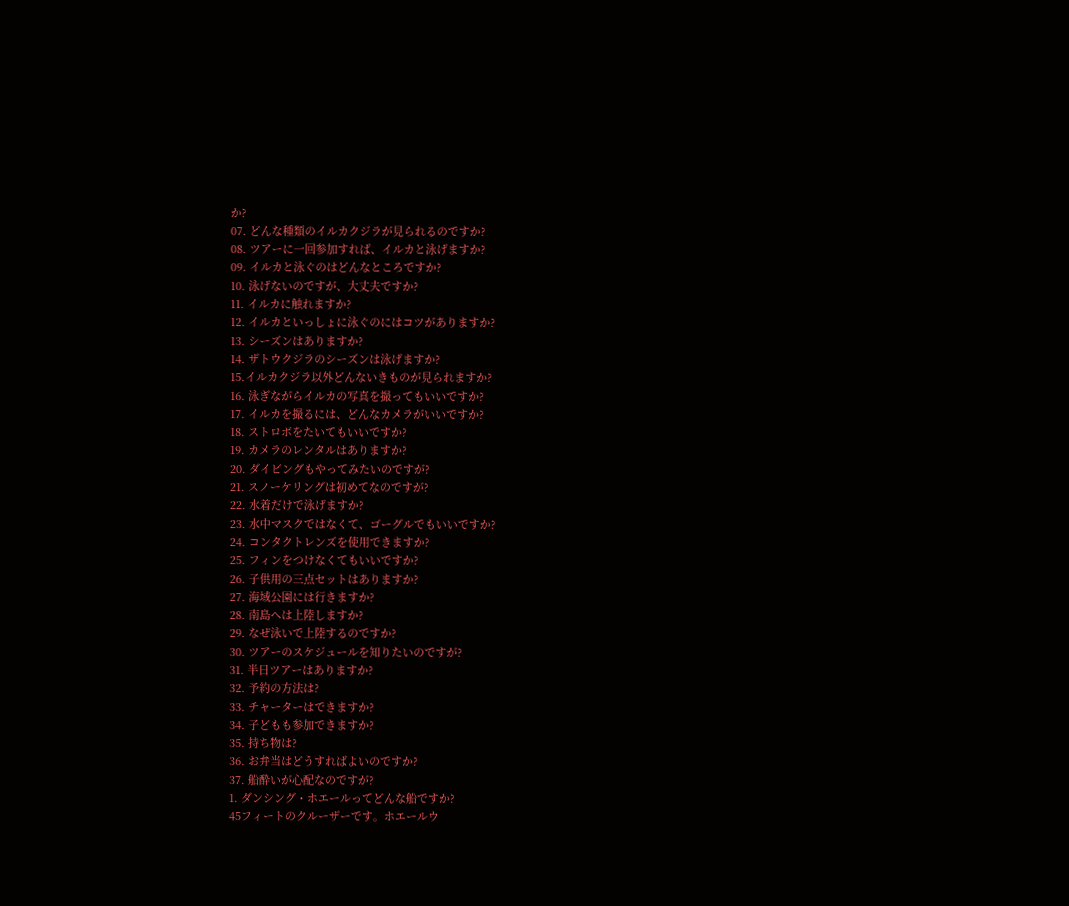か?
07. どんな種類のイルカクジラが見られるのですか?
08. ツアーに一回参加すれば、イルカと泳げますか?
09. イルカと泳ぐのはどんなところですか?
10. 泳げないのですが、大丈夫ですか?
11. イルカに触れますか?
12. イルカといっしょに泳ぐのにはコツがありますか?
13. シーズンはありますか?
14. ザトウクジラのシーズンは泳げますか?
15.イルカクジラ以外どんないきものが見られますか?
16. 泳ぎながらイルカの写真を撮ってもいいですか?
17. イルカを撮るには、どんなカメラがいいですか?
18. ストロボをたいてもいいですか?
19. カメラのレンタルはありますか?
20. ダイビングもやってみたいのですが?
21. スノーケリングは初めてなのですが?
22. 水着だけで泳げますか?
23. 水中マスクではなくて、ゴーグルでもいいですか?
24. コンタクトレンズを使用できますか?
25. フィンをつけなくてもいいですか?
26. 子供用の三点セットはありますか?
27. 海域公園には行きますか?
28. 南島へは上陸しますか?
29. なぜ泳いで上陸するのですか?
30. ツアーのスケジュールを知りたいのですが?
31. 半日ツアーはありますか?
32. 予約の方法は?
33. チャーターはできますか?
34. 子どもも参加できますか?
35. 持ち物は?
36. お弁当はどうすればよいのですか?
37. 船酔いが心配なのですが?
1. ダンシング・ホエールってどんな船ですか?
45フィートのクルーザーです。ホエールウ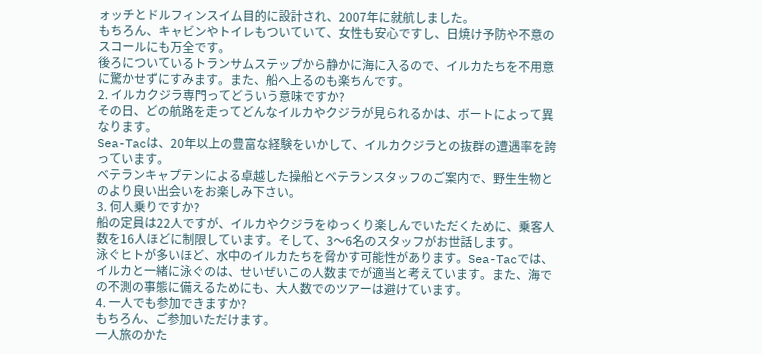ォッチとドルフィンスイム目的に設計され、2007年に就航しました。
もちろん、キャビンやトイレもついていて、女性も安心ですし、日焼け予防や不意のスコールにも万全です。
後ろについているトランサムステップから静かに海に入るので、イルカたちを不用意に驚かせずにすみます。また、船へ上るのも楽ちんです。
2. イルカクジラ専門ってどういう意味ですか?
その日、どの航路を走ってどんなイルカやクジラが見られるかは、ボートによって異なります。
Sea-Tacは、20年以上の豊富な経験をいかして、イルカクジラとの抜群の遭遇率を誇っています。
ベテランキャプテンによる卓越した操船とベテランスタッフのご案内で、野生生物とのより良い出会いをお楽しみ下さい。
3. 何人乗りですか?
船の定員は22人ですが、イルカやクジラをゆっくり楽しんでいただくために、乗客人数を16人ほどに制限しています。そして、3〜6名のスタッフがお世話します。
泳ぐヒトが多いほど、水中のイルカたちを脅かす可能性があります。Sea-Tacでは、イルカと一緒に泳ぐのは、せいぜいこの人数までが適当と考えています。また、海での不測の事態に備えるためにも、大人数でのツアーは避けています。
4. 一人でも参加できますか?
もちろん、ご参加いただけます。
一人旅のかた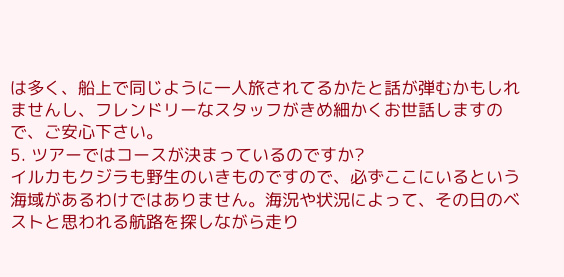は多く、船上で同じように一人旅されてるかたと話が弾むかもしれませんし、フレンドリーなスタッフがきめ細かくお世話しますので、ご安心下さい。
5. ツアーではコースが決まっているのですか?
イルカもクジラも野生のいきものですので、必ずここにいるという海域があるわけではありません。海況や状況によって、その日のベストと思われる航路を探しながら走り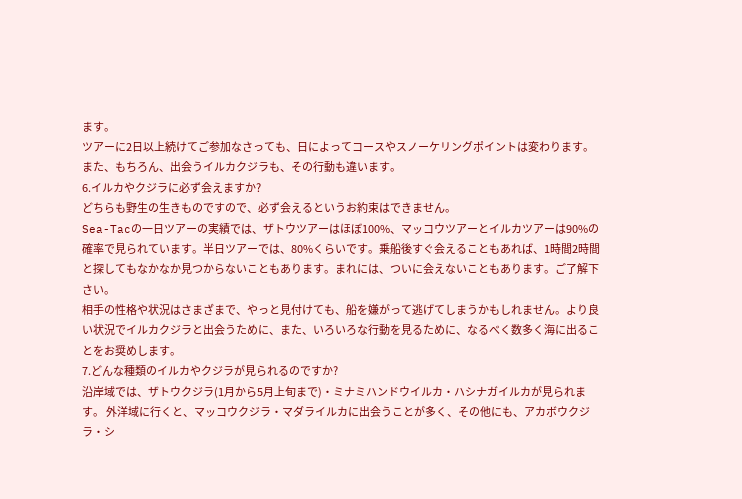ます。
ツアーに2日以上続けてご参加なさっても、日によってコースやスノーケリングポイントは変わります。また、もちろん、出会うイルカクジラも、その行動も違います。
6.イルカやクジラに必ず会えますか?
どちらも野生の生きものですので、必ず会えるというお約束はできません。
Sea-Tacの一日ツアーの実績では、ザトウツアーはほぼ100%、マッコウツアーとイルカツアーは90%の確率で見られています。半日ツアーでは、80%くらいです。乗船後すぐ会えることもあれば、1時間2時間と探してもなかなか見つからないこともあります。まれには、ついに会えないこともあります。ご了解下さい。
相手の性格や状況はさまざまで、やっと見付けても、船を嫌がって逃げてしまうかもしれません。より良い状況でイルカクジラと出会うために、また、いろいろな行動を見るために、なるべく数多く海に出ることをお奨めします。
7.どんな種類のイルカやクジラが見られるのですか?
沿岸域では、ザトウクジラ(1月から5月上旬まで)・ミナミハンドウイルカ・ハシナガイルカが見られます。 外洋域に行くと、マッコウクジラ・マダライルカに出会うことが多く、その他にも、アカボウクジラ・シ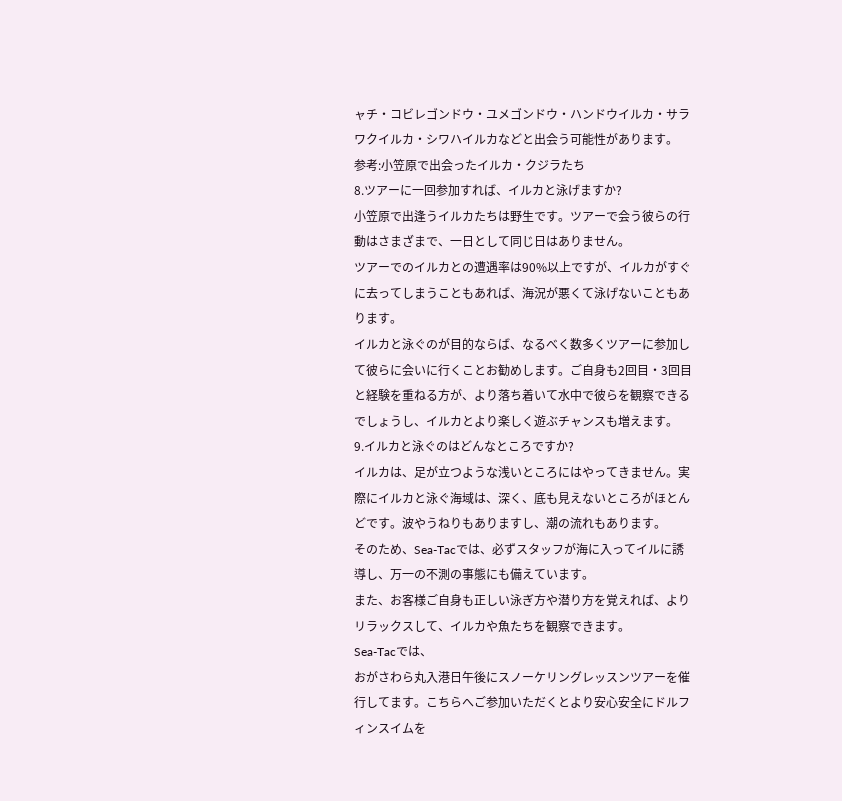ャチ・コビレゴンドウ・ユメゴンドウ・ハンドウイルカ・サラワクイルカ・シワハイルカなどと出会う可能性があります。
参考:小笠原で出会ったイルカ・クジラたち
8.ツアーに一回参加すれば、イルカと泳げますか?
小笠原で出逢うイルカたちは野生です。ツアーで会う彼らの行動はさまざまで、一日として同じ日はありません。
ツアーでのイルカとの遭遇率は90%以上ですが、イルカがすぐに去ってしまうこともあれば、海況が悪くて泳げないこともあります。
イルカと泳ぐのが目的ならば、なるべく数多くツアーに参加して彼らに会いに行くことお勧めします。ご自身も2回目・3回目と経験を重ねる方が、より落ち着いて水中で彼らを観察できるでしょうし、イルカとより楽しく遊ぶチャンスも増えます。
9.イルカと泳ぐのはどんなところですか?
イルカは、足が立つような浅いところにはやってきません。実際にイルカと泳ぐ海域は、深く、底も見えないところがほとんどです。波やうねりもありますし、潮の流れもあります。
そのため、Sea-Tacでは、必ずスタッフが海に入ってイルに誘導し、万一の不測の事態にも備えています。
また、お客様ご自身も正しい泳ぎ方や潜り方を覚えれば、よりリラックスして、イルカや魚たちを観察できます。
Sea-Tacでは、
おがさわら丸入港日午後にスノーケリングレッスンツアーを催行してます。こちらへご参加いただくとより安心安全にドルフィンスイムを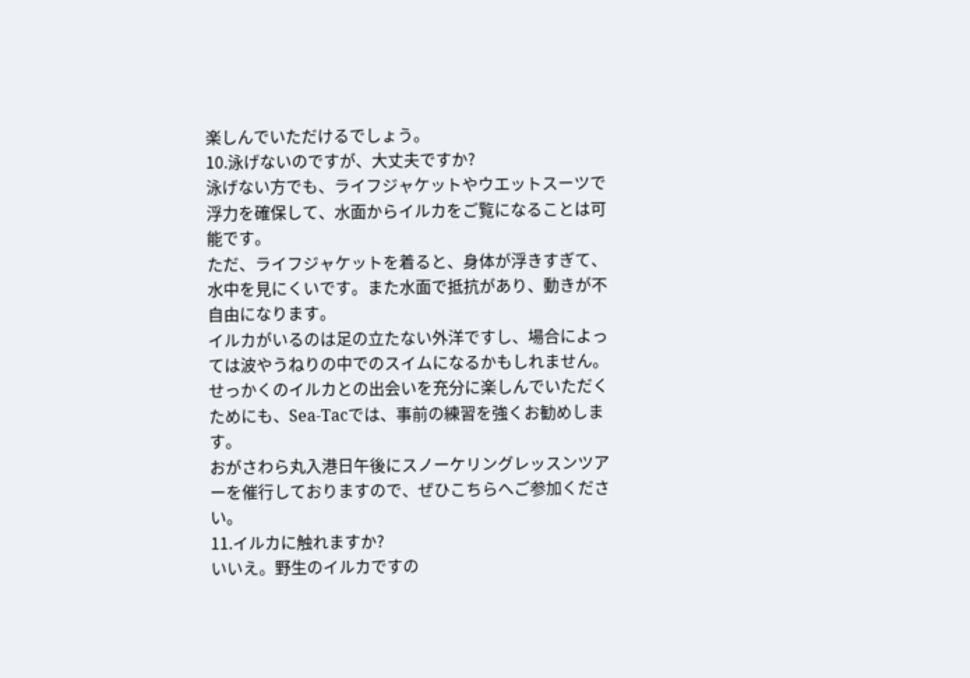楽しんでいただけるでしょう。
10.泳げないのですが、大丈夫ですか?
泳げない方でも、ライフジャケットやウエットスーツで浮力を確保して、水面からイルカをご覧になることは可能です。
ただ、ライフジャケットを着ると、身体が浮きすぎて、水中を見にくいです。また水面で抵抗があり、動きが不自由になります。
イルカがいるのは足の立たない外洋ですし、場合によっては波やうねりの中でのスイムになるかもしれません。せっかくのイルカとの出会いを充分に楽しんでいただくためにも、Sea-Tacでは、事前の練習を強くお勧めします。
おがさわら丸入港日午後にスノーケリングレッスンツアーを催行しておりますので、ぜひこちらへご参加ください。
11.イルカに触れますか?
いいえ。野生のイルカですの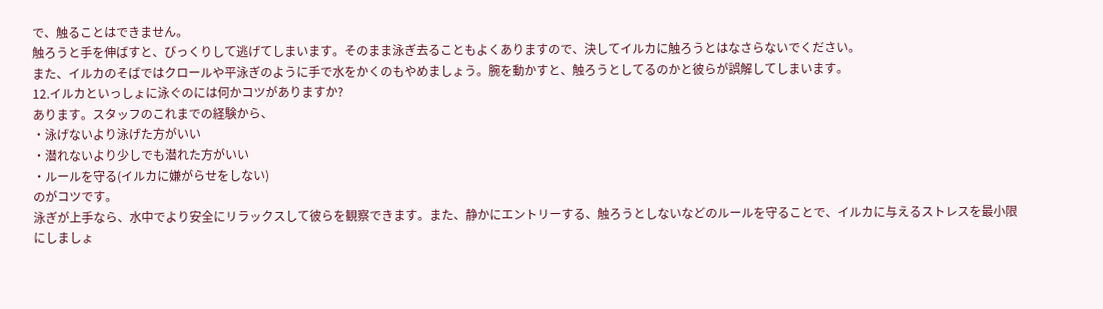で、触ることはできません。
触ろうと手を伸ばすと、びっくりして逃げてしまいます。そのまま泳ぎ去ることもよくありますので、決してイルカに触ろうとはなさらないでください。
また、イルカのそばではクロールや平泳ぎのように手で水をかくのもやめましょう。腕を動かすと、触ろうとしてるのかと彼らが誤解してしまいます。
12.イルカといっしょに泳ぐのには何かコツがありますか?
あります。スタッフのこれまでの経験から、
・泳げないより泳げた方がいい
・潜れないより少しでも潜れた方がいい
・ルールを守る(イルカに嫌がらせをしない)
のがコツです。
泳ぎが上手なら、水中でより安全にリラックスして彼らを観察できます。また、静かにエントリーする、触ろうとしないなどのルールを守ることで、イルカに与えるストレスを最小限にしましょ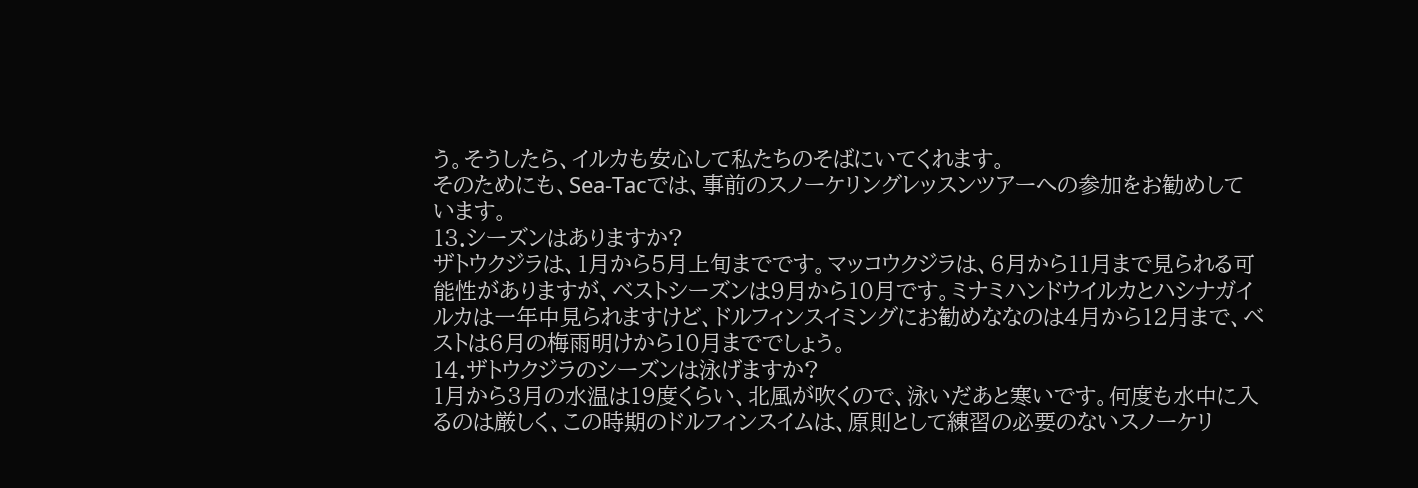う。そうしたら、イルカも安心して私たちのそばにいてくれます。
そのためにも、Sea-Tacでは、事前のスノーケリングレッスンツアーへの参加をお勧めしています。
13.シーズンはありますか?
ザトウクジラは、1月から5月上旬までです。マッコウクジラは、6月から11月まで見られる可能性がありますが、ベストシーズンは9月から10月です。ミナミハンドウイルカとハシナガイルカは一年中見られますけど、ドルフィンスイミングにお勧めななのは4月から12月まで、ベストは6月の梅雨明けから10月まででしょう。
14.ザトウクジラのシーズンは泳げますか?
1月から3月の水温は19度くらい、北風が吹くので、泳いだあと寒いです。何度も水中に入るのは厳しく、この時期のドルフィンスイムは、原則として練習の必要のないスノーケリ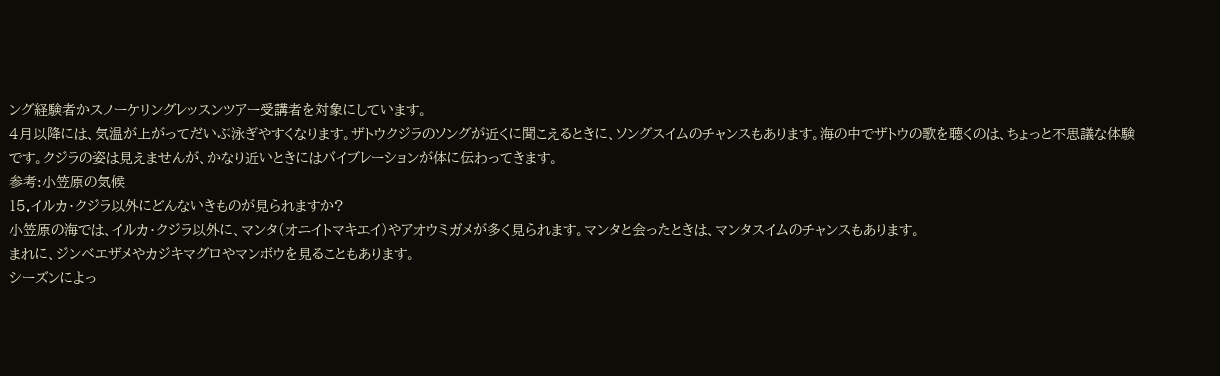ング経験者かスノーケリングレッスンツアー受講者を対象にしています。
4月以降には、気温が上がってだいぶ泳ぎやすくなります。ザトウクジラのソングが近くに聞こえるときに、ソングスイムのチャンスもあります。海の中でザトウの歌を聴くのは、ちょっと不思議な体験です。クジラの姿は見えませんが、かなり近いときにはバイブレーションが体に伝わってきます。
参考:小笠原の気候
15.イルカ・クジラ以外にどんないきものが見られますか?
小笠原の海では、イルカ・クジラ以外に、マンタ(オニイトマキエイ)やアオウミガメが多く見られます。マンタと会ったときは、マンタスイムのチャンスもあります。
まれに、ジンベエザメやカジキマグロやマンボウを見ることもあります。
シーズンによっ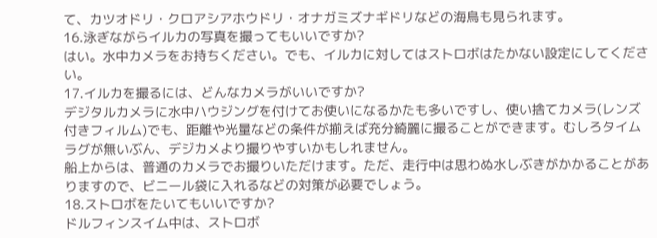て、カツオドリ・クロアシアホウドリ・オナガミズナギドリなどの海鳥も見られます。
16.泳ぎながらイルカの写真を撮ってもいいですか?
はい。水中カメラをお持ちください。でも、イルカに対してはストロボはたかない設定にしてください。
17.イルカを撮るには、どんなカメラがいいですか?
デジタルカメラに水中ハウジングを付けてお使いになるかたも多いですし、使い捨てカメラ(レンズ付きフィルム)でも、距離や光量などの条件が揃えば充分綺麗に撮ることができます。むしろタイムラグが無いぶん、デジカメより撮りやすいかもしれません。
船上からは、普通のカメラでお撮りいただけます。ただ、走行中は思わぬ水しぶきがかかることがありますので、ビニール袋に入れるなどの対策が必要でしょう。
18.ストロボをたいてもいいですか?
ドルフィンスイム中は、ストロボ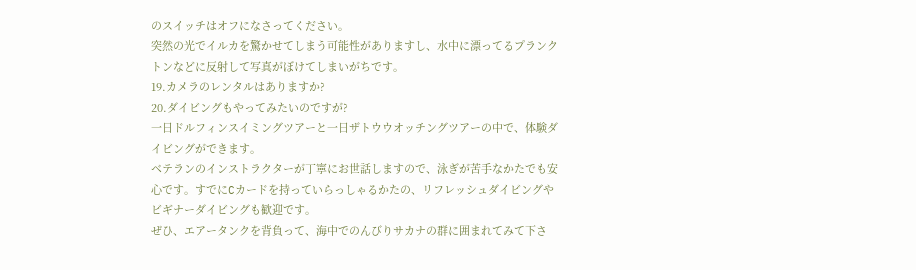のスイッチはオフになさってください。
突然の光でイルカを驚かせてしまう可能性がありますし、水中に漂ってるプランクトンなどに反射して写真がぼけてしまいがちです。
19.カメラのレンタルはありますか?
20.ダイビングもやってみたいのですが?
一日ドルフィンスイミングツアーと一日ザトウウオッチングツアーの中で、体験ダイビングができます。
ベテランのインストラクターが丁寧にお世話しますので、泳ぎが苦手なかたでも安心です。すでにCカードを持っていらっしゃるかたの、リフレッシュダイビングやビギナーダイビングも歓迎です。
ぜひ、エアータンクを背負って、海中でのんびりサカナの群に囲まれてみて下さ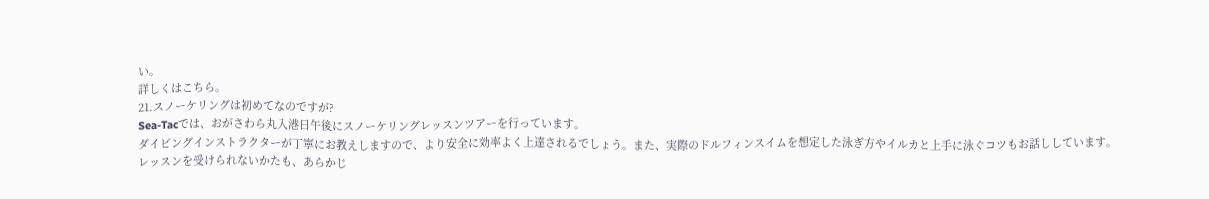い。
詳しくはこちら。
21.スノーケリングは初めてなのですが?
Sea-Tacでは、おがさわら丸入港日午後にスノーケリングレッスンツアーを行っています。
ダイビングインストラクターが丁寧にお教えしますので、より安全に効率よく上達されるでしょう。また、実際のドルフィンスイムを想定した泳ぎ方やイルカと上手に泳ぐコツもお話ししています。
レッスンを受けられないかたも、あらかじ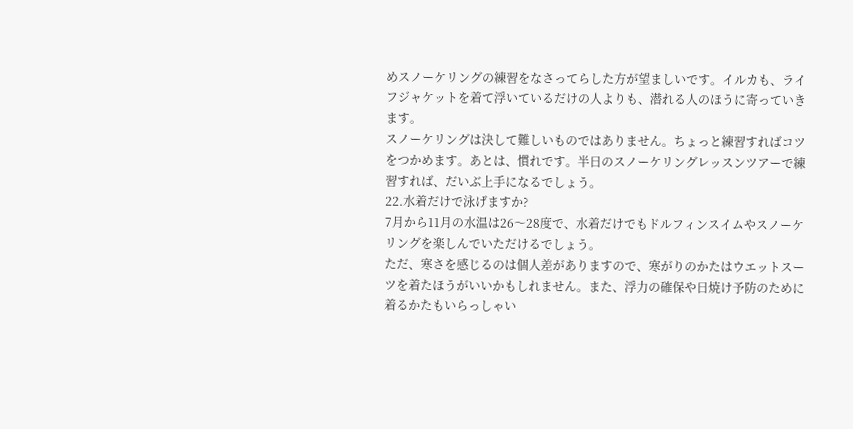めスノーケリングの練習をなさってらした方が望ましいです。イルカも、ライフジャケットを着て浮いているだけの人よりも、潜れる人のほうに寄っていきます。
スノーケリングは決して難しいものではありません。ちょっと練習すればコツをつかめます。あとは、慣れです。半日のスノーケリングレッスンツアーで練習すれば、だいぶ上手になるでしょう。
22.水着だけで泳げますか?
7月から11月の水温は26〜28度で、水着だけでもドルフィンスイムやスノーケリングを楽しんでいただけるでしょう。
ただ、寒さを感じるのは個人差がありますので、寒がりのかたはウエットスーツを着たほうがいいかもしれません。また、浮力の確保や日焼け予防のために着るかたもいらっしゃい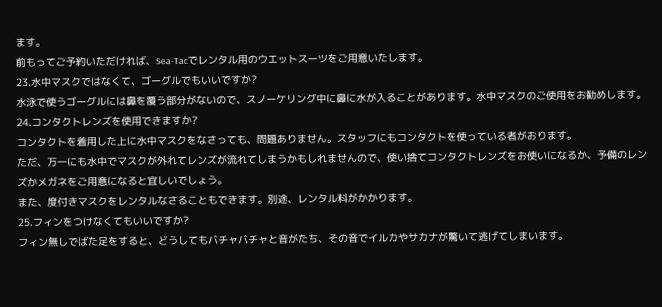ます。
前もってご予約いただければ、Sea-Tacでレンタル用のウエットスーツをご用意いたします。
23.水中マスクではなくて、ゴーグルでもいいですか?
水泳で使うゴーグルには鼻を覆う部分がないので、スノーケリング中に鼻に水が入ることがあります。水中マスクのご使用をお勧めします。
24.コンタクトレンズを使用できますか?
コンタクトを着用した上に水中マスクをなさっても、問題ありません。スタッフにもコンタクトを使っている者がおります。
ただ、万一にも水中でマスクが外れてレンズが流れてしまうかもしれませんので、使い捨てコンタクトレンズをお使いになるか、予備のレンズかメガネをご用意になると宜しいでしょう。
また、度付きマスクをレンタルなさることもできます。別途、レンタル料がかかります。
25.フィンをつけなくてもいいですか?
フィン無しでばた足をすると、どうしてもバチャバチャと音がたち、その音でイルカやサカナが驚いて逃げてしまいます。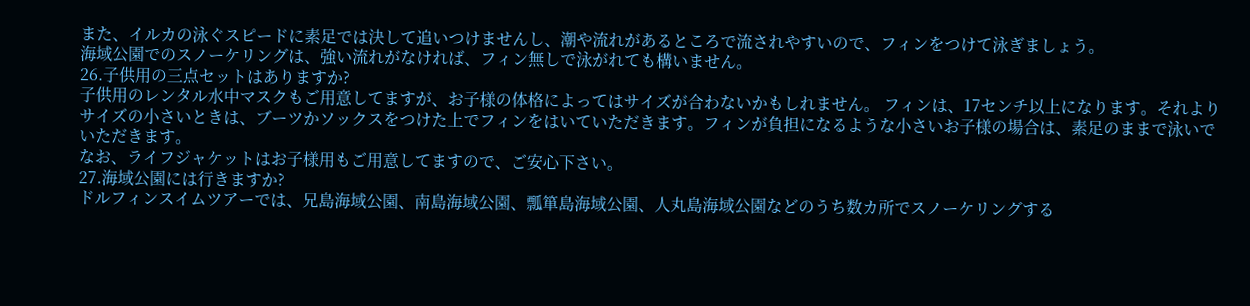また、イルカの泳ぐスピードに素足では決して追いつけませんし、潮や流れがあるところで流されやすいので、フィンをつけて泳ぎましょう。
海域公園でのスノーケリングは、強い流れがなければ、フィン無しで泳がれても構いません。
26.子供用の三点セットはありますか?
子供用のレンタル水中マスクもご用意してますが、お子様の体格によってはサイズが合わないかもしれません。 フィンは、17センチ以上になります。それよりサイズの小さいときは、ブーツかソックスをつけた上でフィンをはいていただきます。フィンが負担になるような小さいお子様の場合は、素足のままで泳いでいただきます。
なお、ライフジャケットはお子様用もご用意してますので、ご安心下さい。
27.海域公園には行きますか?
ドルフィンスイムツアーでは、兄島海域公園、南島海域公園、瓢箪島海域公園、人丸島海域公園などのうち数カ所でスノーケリングする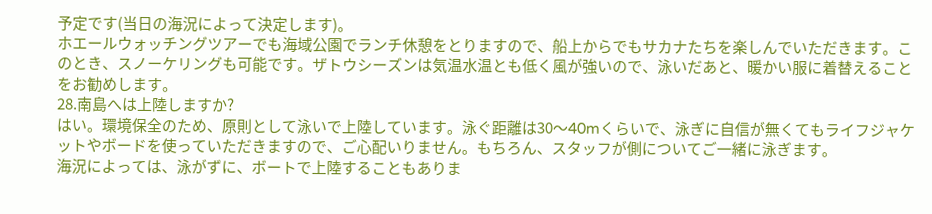予定です(当日の海況によって決定します)。
ホエールウォッチングツアーでも海域公園でランチ休憩をとりますので、船上からでもサカナたちを楽しんでいただきます。このとき、スノーケリングも可能です。ザトウシーズンは気温水温とも低く風が強いので、泳いだあと、暖かい服に着替えることをお勧めします。
28.南島へは上陸しますか?
はい。環境保全のため、原則として泳いで上陸しています。泳ぐ距離は30〜40mくらいで、泳ぎに自信が無くてもライフジャケットやボードを使っていただきますので、ご心配いりません。もちろん、スタッフが側についてご一緒に泳ぎます。
海況によっては、泳がずに、ボートで上陸することもありま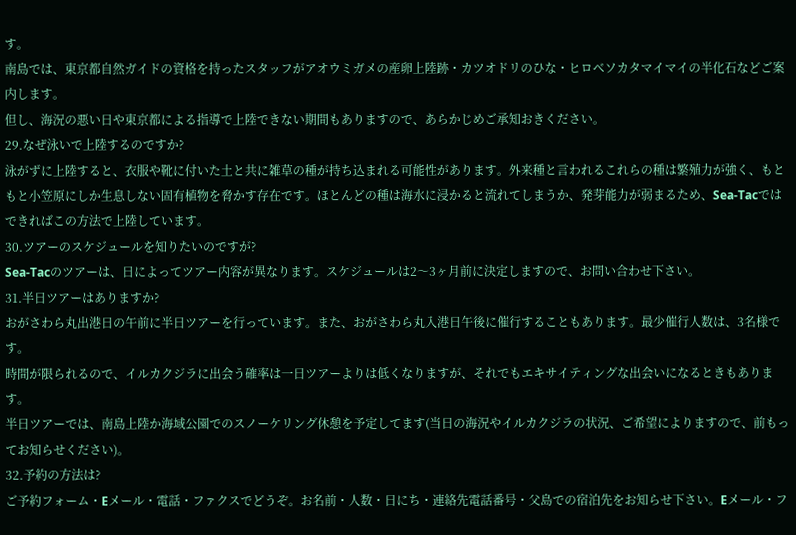す。
南島では、東京都自然ガイドの資格を持ったスタッフがアオウミガメの産卵上陸跡・カツオドリのひな・ヒロベソカタマイマイの半化石などご案内します。
但し、海況の悪い日や東京都による指導で上陸できない期間もありますので、あらかじめご承知おきください。
29.なぜ泳いで上陸するのですか?
泳がずに上陸すると、衣服や靴に付いた土と共に雑草の種が持ち込まれる可能性があります。外来種と言われるこれらの種は繁殖力が強く、もともと小笠原にしか生息しない固有植物を脅かす存在です。ほとんどの種は海水に浸かると流れてしまうか、発芽能力が弱まるため、Sea-Tacではできればこの方法で上陸しています。
30.ツアーのスケジュールを知りたいのですが?
Sea-Tacのツアーは、日によってツアー内容が異なります。スケジュールは2〜3ヶ月前に決定しますので、お問い合わせ下さい。
31.半日ツアーはありますか?
おがさわら丸出港日の午前に半日ツアーを行っています。また、おがさわら丸入港日午後に催行することもあります。最少催行人数は、3名様です。
時間が限られるので、イルカクジラに出会う確率は一日ツアーよりは低くなりますが、それでもエキサイティングな出会いになるときもあります。
半日ツアーでは、南島上陸か海域公園でのスノーケリング休憩を予定してます(当日の海況やイルカクジラの状況、ご希望によりますので、前もってお知らせください)。
32.予約の方法は?
ご予約フォーム・Eメール・電話・ファクスでどうぞ。お名前・人数・日にち・連絡先電話番号・父島での宿泊先をお知らせ下さい。Eメール・フ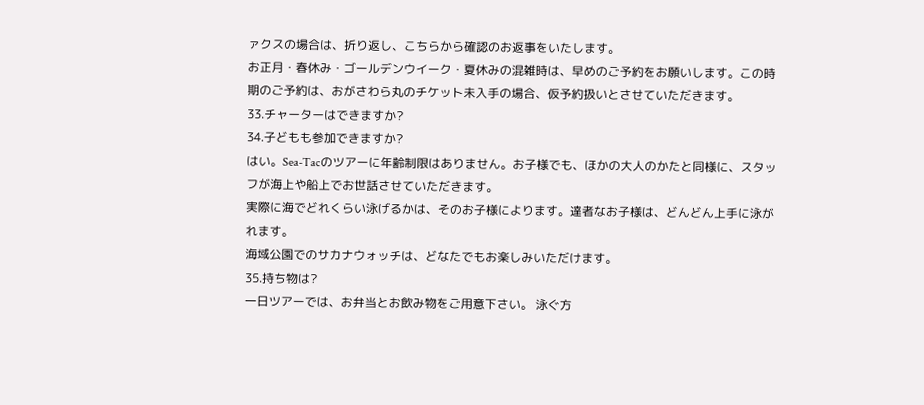ァクスの場合は、折り返し、こちらから確認のお返事をいたします。
お正月・春休み・ゴールデンウイーク・夏休みの混雑時は、早めのご予約をお願いします。この時期のご予約は、おがさわら丸のチケット未入手の場合、仮予約扱いとさせていただきます。
33.チャーターはできますか?
34.子どもも参加できますか?
はい。Sea-Tacのツアーに年齢制限はありません。お子様でも、ほかの大人のかたと同様に、スタッフが海上や船上でお世話させていただきます。
実際に海でどれくらい泳げるかは、そのお子様によります。達者なお子様は、どんどん上手に泳がれます。
海域公園でのサカナウォッチは、どなたでもお楽しみいただけます。
35.持ち物は?
一日ツアーでは、お弁当とお飲み物をご用意下さい。 泳ぐ方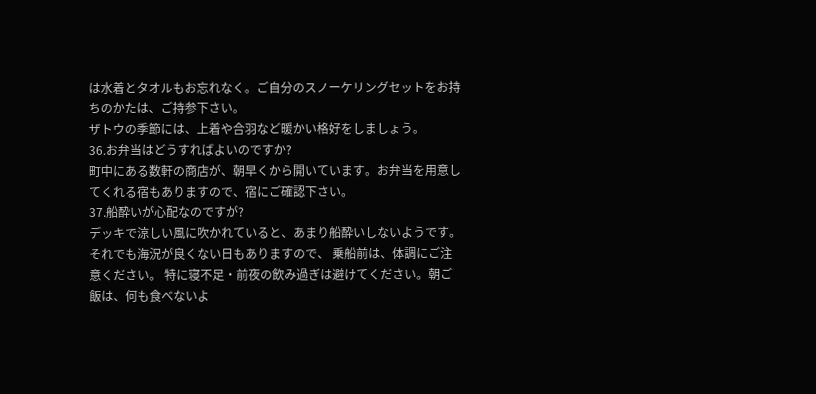は水着とタオルもお忘れなく。ご自分のスノーケリングセットをお持ちのかたは、ご持参下さい。
ザトウの季節には、上着や合羽など暖かい格好をしましょう。
36.お弁当はどうすればよいのですか?
町中にある数軒の商店が、朝早くから開いています。お弁当を用意してくれる宿もありますので、宿にご確認下さい。
37.船酔いが心配なのですが?
デッキで涼しい風に吹かれていると、あまり船酔いしないようです。
それでも海況が良くない日もありますので、 乗船前は、体調にご注意ください。 特に寝不足・前夜の飲み過ぎは避けてください。朝ご飯は、何も食べないよ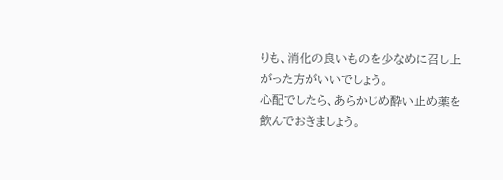りも、消化の良いものを少なめに召し上がった方がいいでしょう。
心配でしたら、あらかじめ酔い止め薬を飲んでおきましょう。